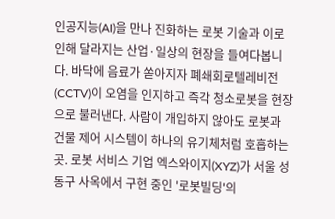인공지능(AI)을 만나 진화하는 로봇 기술과 이로 인해 달라지는 산업·일상의 현장을 들여다봅니다. 바닥에 음료가 쏟아지자 폐쇄회로텔레비전(CCTV)이 오염을 인지하고 즉각 청소로봇을 현장으로 불러낸다. 사람이 개입하지 않아도 로봇과 건물 제어 시스템이 하나의 유기체처럼 호흡하는 곳. 로봇 서비스 기업 엑스와이지(XYZ)가 서울 성동구 사옥에서 구현 중인 '로봇빌딩'의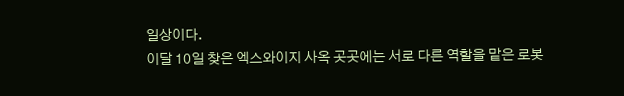일상이다.
이달 10일 찾은 엑스와이지 사옥 곳곳에는 서로 다른 역할을 맡은 로봇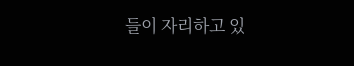들이 자리하고 있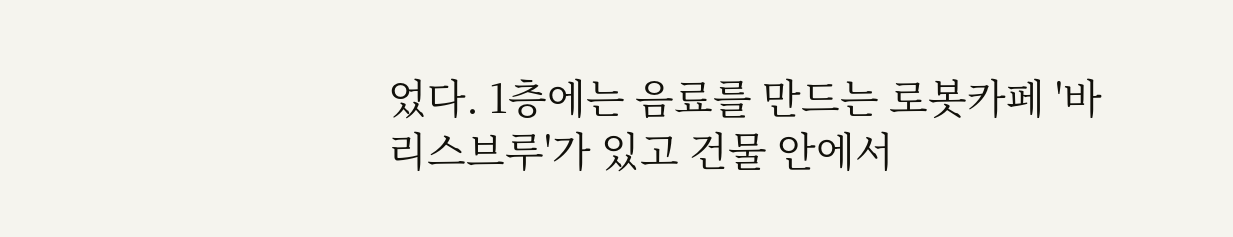었다. 1층에는 음료를 만드는 로봇카페 '바리스브루'가 있고 건물 안에서